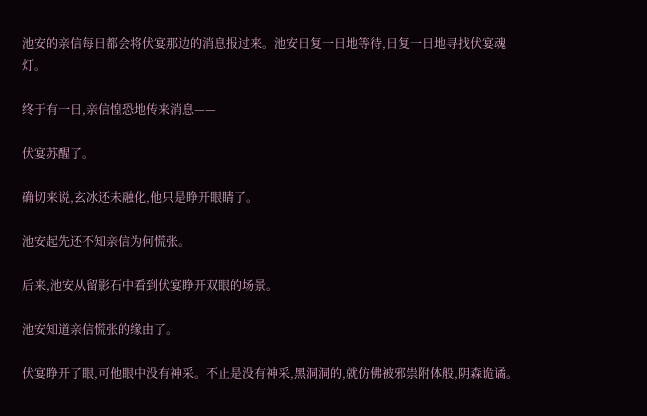池安的亲信每日都会将伏宴那边的消息报过来。池安日复一日地等待,日复一日地寻找伏宴魂灯。

终于有一日,亲信惶恐地传来消息——

伏宴苏醒了。

确切来说,玄冰还未融化,他只是睁开眼睛了。

池安起先还不知亲信为何慌张。

后来,池安从留影石中看到伏宴睁开双眼的场景。

池安知道亲信慌张的缘由了。

伏宴睁开了眼,可他眼中没有神采。不止是没有神采,黑洞洞的,就仿佛被邪祟附体般,阴森诡谲。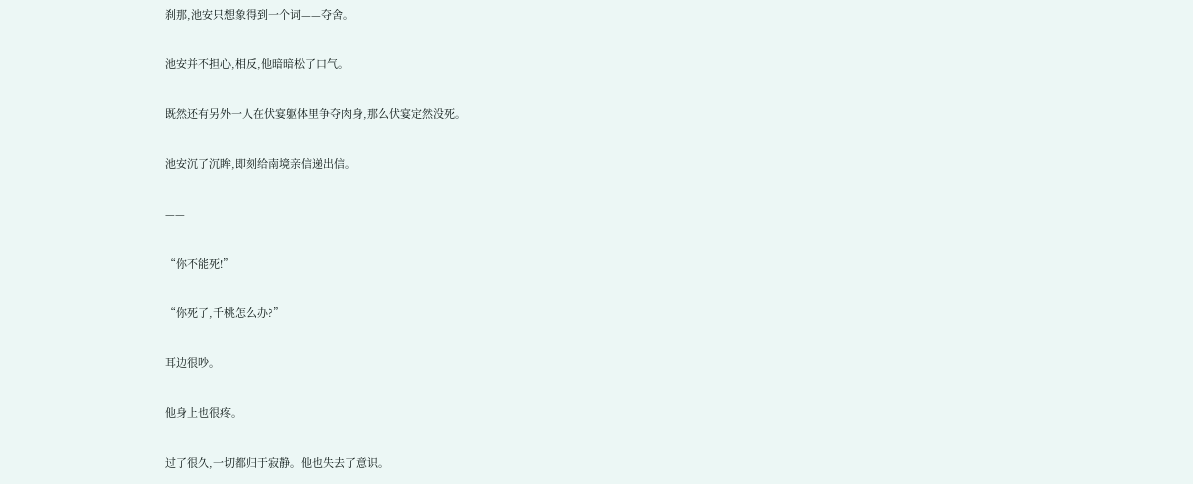刹那,池安只想象得到一个词——夺舍。

池安并不担心,相反,他暗暗松了口气。

既然还有另外一人在伏宴躯体里争夺肉身,那么伏宴定然没死。

池安沉了沉眸,即刻给南境亲信递出信。

——

“你不能死!”

“你死了,千桃怎么办?”

耳边很吵。

他身上也很疼。

过了很久,一切都归于寂静。他也失去了意识。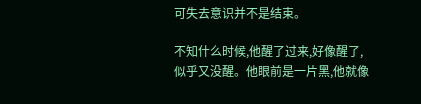可失去意识并不是结束。

不知什么时候,他醒了过来,好像醒了,似乎又没醒。他眼前是一片黑,他就像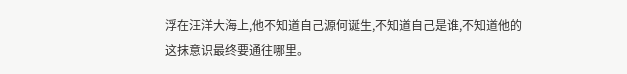浮在汪洋大海上,他不知道自己源何诞生,不知道自己是谁,不知道他的这抹意识最终要通往哪里。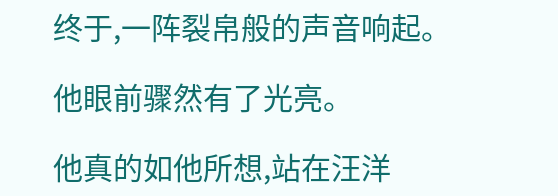终于,一阵裂帛般的声音响起。

他眼前骤然有了光亮。

他真的如他所想,站在汪洋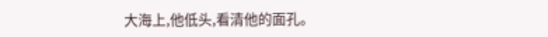大海上,他低头,看清他的面孔。